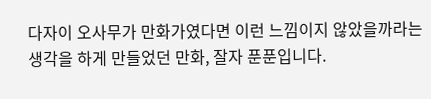다자이 오사무가 만화가였다면 이런 느낌이지 않았을까라는 생각을 하게 만들었던 만화, 잘자 푼푼입니다.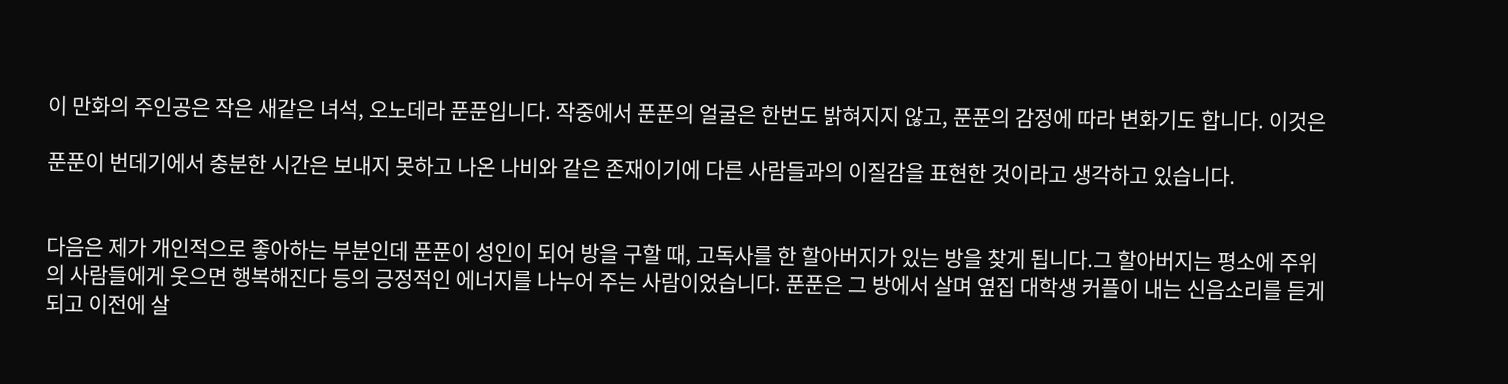이 만화의 주인공은 작은 새같은 녀석, 오노데라 푼푼입니다. 작중에서 푼푼의 얼굴은 한번도 밝혀지지 않고, 푼푼의 감정에 따라 변화기도 합니다. 이것은

푼푼이 번데기에서 충분한 시간은 보내지 못하고 나온 나비와 같은 존재이기에 다른 사람들과의 이질감을 표현한 것이라고 생각하고 있습니다.


다음은 제가 개인적으로 좋아하는 부분인데 푼푼이 성인이 되어 방을 구할 때, 고독사를 한 할아버지가 있는 방을 찾게 됩니다.그 할아버지는 평소에 주위의 사람들에게 웃으면 행복해진다 등의 긍정적인 에너지를 나누어 주는 사람이었습니다. 푼푼은 그 방에서 살며 옆집 대학생 커플이 내는 신음소리를 듣게 되고 이전에 살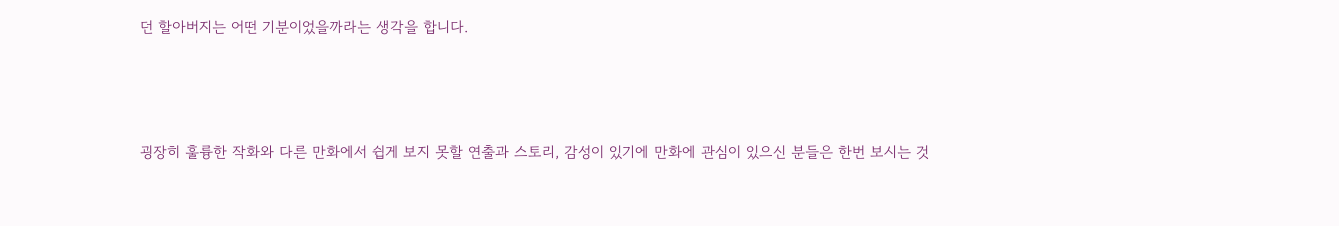던 할아버지는 어떤 기분이었을까라는 생각을 합니다.



굉장히 훌륭한 작화와 다른 만화에서 쉽게 보지 못할 연출과 스토리, 감성이 있기에 만화에 관심이 있으신 분들은 한번 보시는 것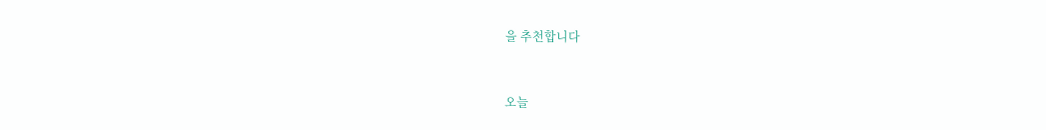을 추천합니다


오늘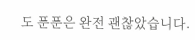도 푼푼은 완전 괜찮았습니다.